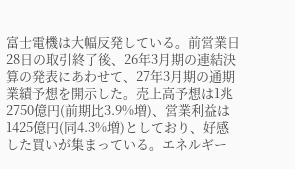富士電機は大幅反発している。前営業日28日の取引終了後、26年3月期の連結決算の発表にあわせて、27年3月期の通期業績予想を開示した。売上高予想は1兆2750億円(前期比3.9%増)、営業利益は1425億円(同4.3%増)としており、好感した買いが集まっている。エネルギー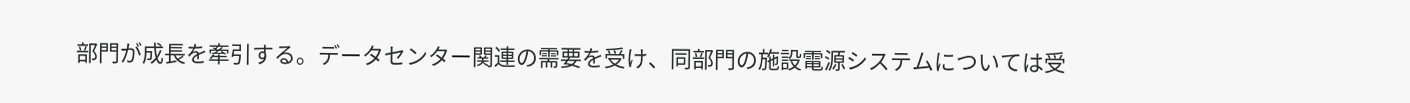部門が成長を牽引する。データセンター関連の需要を受け、同部門の施設電源システムについては受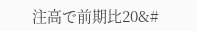注高で前期比20&#